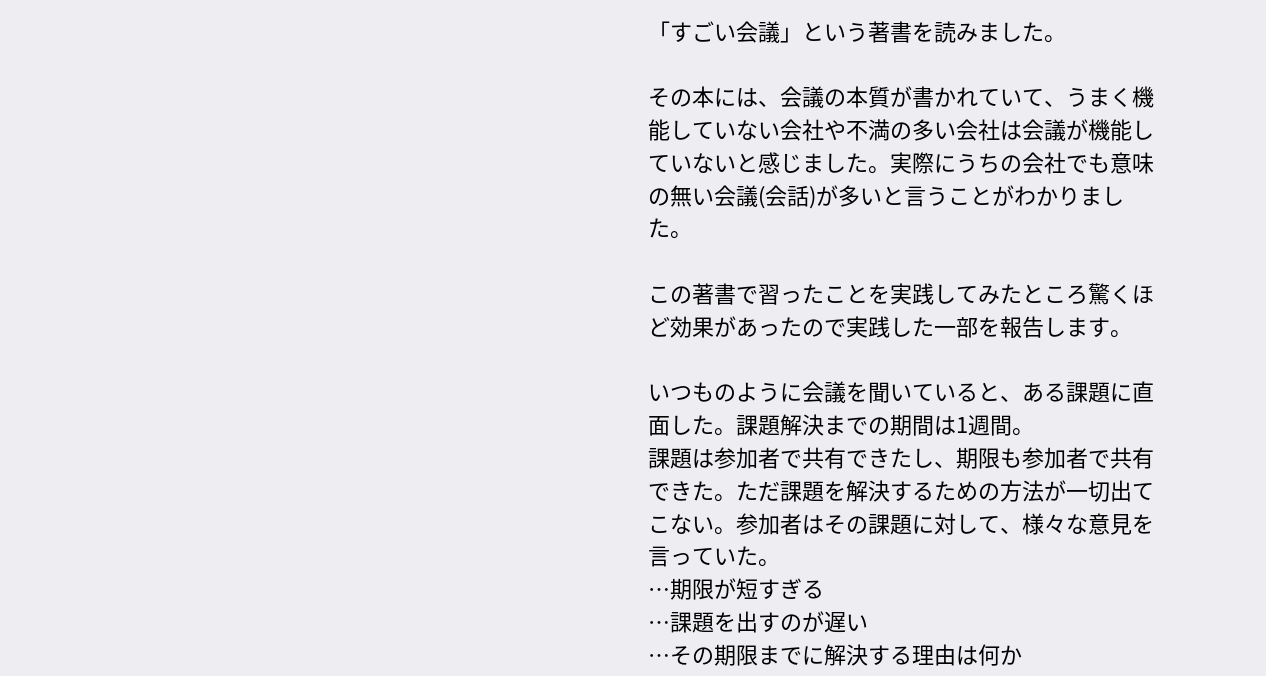「すごい会議」という著書を読みました。

その本には、会議の本質が書かれていて、うまく機能していない会社や不満の多い会社は会議が機能していないと感じました。実際にうちの会社でも意味の無い会議(会話)が多いと言うことがわかりました。

この著書で習ったことを実践してみたところ驚くほど効果があったので実践した一部を報告します。

いつものように会議を聞いていると、ある課題に直面した。課題解決までの期間は1週間。
課題は参加者で共有できたし、期限も参加者で共有できた。ただ課題を解決するための方法が一切出てこない。参加者はその課題に対して、様々な意見を言っていた。
…期限が短すぎる
…課題を出すのが遅い
…その期限までに解決する理由は何か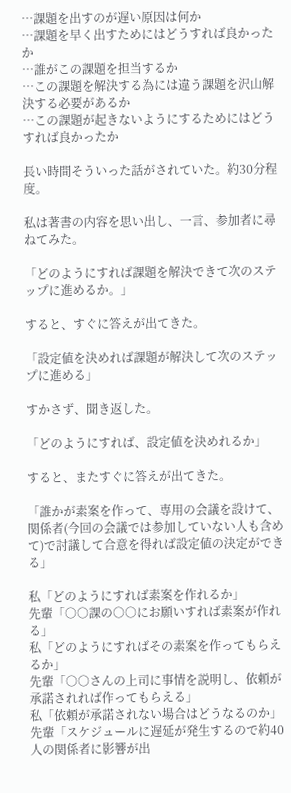…課題を出すのが遅い原因は何か
…課題を早く出すためにはどうすれば良かったか
…誰がこの課題を担当するか
…この課題を解決する為には違う課題を沢山解決する必要があるか
…この課題が起きないようにするためにはどうすれば良かったか

長い時間そういった話がされていた。約30分程度。

私は著書の内容を思い出し、一言、参加者に尋ねてみた。

「どのようにすれば課題を解決できて次のステップに進めるか。」

すると、すぐに答えが出てきた。

「設定値を決めれば課題が解決して次のステップに進める」

すかさず、聞き返した。

「どのようにすれば、設定値を決めれるか」

すると、またすぐに答えが出てきた。

「誰かが素案を作って、専用の会議を設けて、関係者(今回の会議では参加していない人も含めて)で討議して合意を得れば設定値の決定ができる」

私「どのようにすれば素案を作れるか」
先輩「○○課の○○にお願いすれば素案が作れる」
私「どのようにすればその素案を作ってもらえるか」
先輩「○○さんの上司に事情を説明し、依頼が承諾されれば作ってもらえる」
私「依頼が承諾されない場合はどうなるのか」
先輩「スケジュールに遅延が発生するので約40人の関係者に影響が出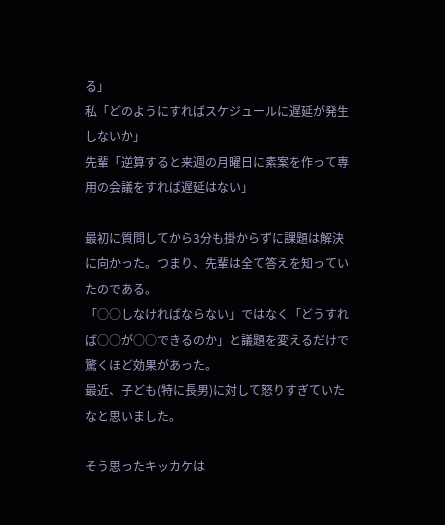る」
私「どのようにすればスケジュールに遅延が発生しないか」
先輩「逆算すると来週の月曜日に素案を作って専用の会議をすれば遅延はない」

最初に質問してから3分も掛からずに課題は解決に向かった。つまり、先輩は全て答えを知っていたのである。
「○○しなければならない」ではなく「どうすれば○○が○○できるのか」と議題を変えるだけで驚くほど効果があった。
最近、子ども(特に長男)に対して怒りすぎていたなと思いました。

そう思ったキッカケは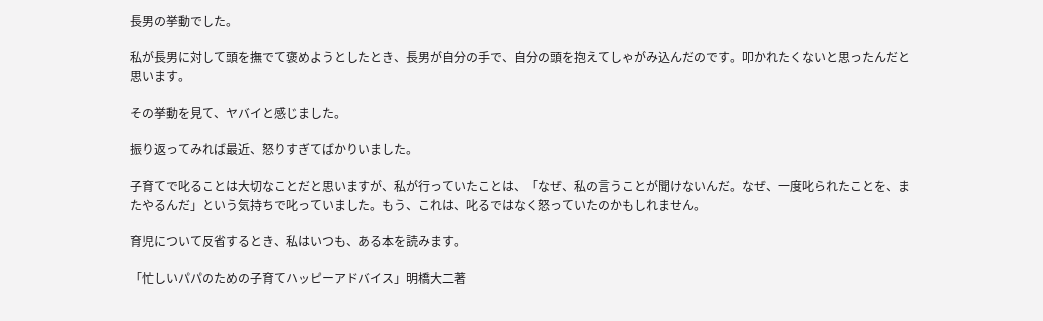長男の挙動でした。

私が長男に対して頭を撫でて褒めようとしたとき、長男が自分の手で、自分の頭を抱えてしゃがみ込んだのです。叩かれたくないと思ったんだと思います。

その挙動を見て、ヤバイと感じました。

振り返ってみれば最近、怒りすぎてばかりいました。

子育てで叱ることは大切なことだと思いますが、私が行っていたことは、「なぜ、私の言うことが聞けないんだ。なぜ、一度叱られたことを、またやるんだ」という気持ちで叱っていました。もう、これは、叱るではなく怒っていたのかもしれません。

育児について反省するとき、私はいつも、ある本を読みます。

「忙しいパパのための子育てハッピーアドバイス」明橋大二著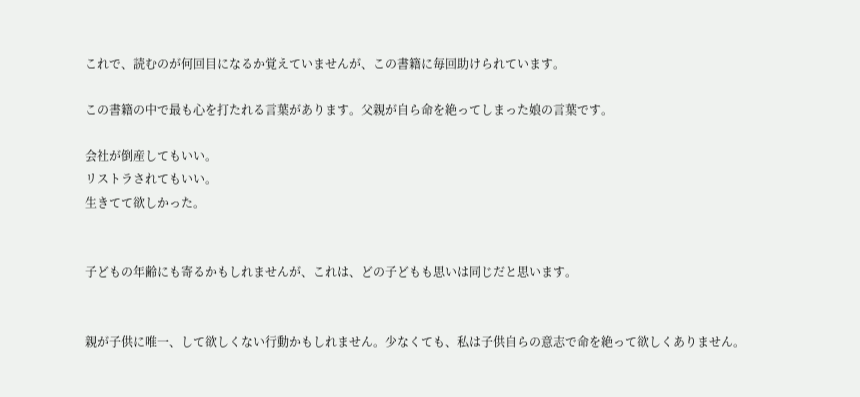これで、読むのが何回目になるか覚えていませんが、この書籍に毎回助けられています。

この書籍の中で最も心を打たれる言葉があります。父親が自ら命を絶ってしまった娘の言葉です。

会社が倒産してもいい。
リストラされてもいい。
生きてて欲しかった。


子どもの年齢にも寄るかもしれませんが、これは、どの子どもも思いは同じだと思います。


親が子供に唯一、して欲しくない行動かもしれません。少なくても、私は子供自らの意志で命を絶って欲しくありません。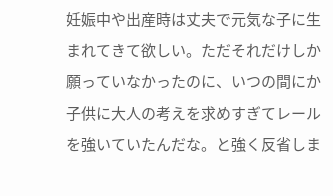妊娠中や出産時は丈夫で元気な子に生まれてきて欲しい。ただそれだけしか願っていなかったのに、いつの間にか子供に大人の考えを求めすぎてレールを強いていたんだな。と強く反省しま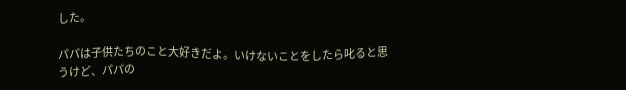した。

パパは子供たちのこと大好きだよ。いけないことをしたら叱ると思うけど、パパの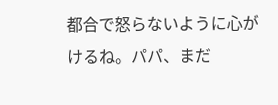都合で怒らないように心がけるね。パパ、まだ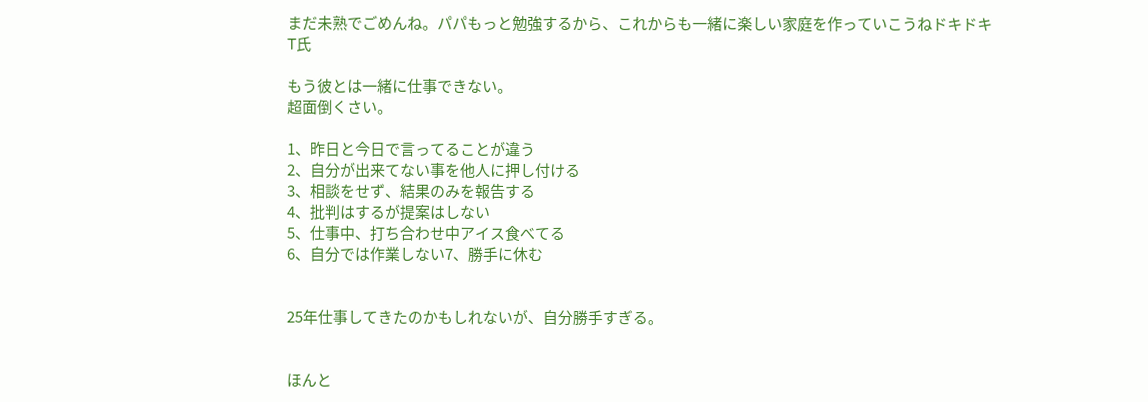まだ未熟でごめんね。パパもっと勉強するから、これからも一緒に楽しい家庭を作っていこうねドキドキ
T氏

もう彼とは一緒に仕事できない。
超面倒くさい。

1、昨日と今日で言ってることが違う
2、自分が出来てない事を他人に押し付ける
3、相談をせず、結果のみを報告する
4、批判はするが提案はしない
5、仕事中、打ち合わせ中アイス食べてる
6、自分では作業しない7、勝手に休む


25年仕事してきたのかもしれないが、自分勝手すぎる。


ほんと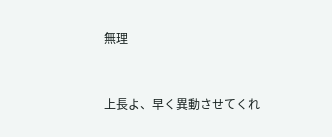無理


上長よ、早く異動させてくれ